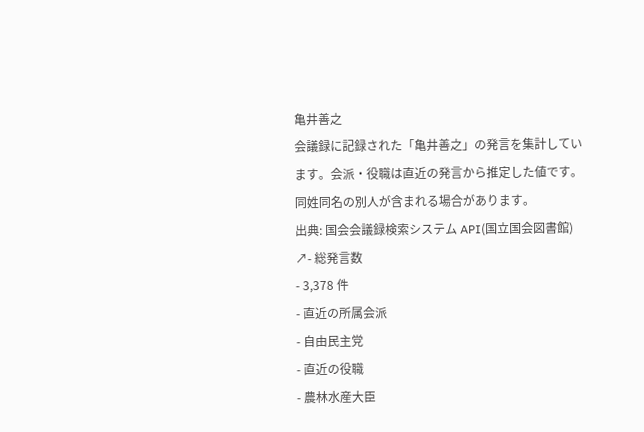亀井善之
会議録に記録された「亀井善之」の発言を集計しています。会派・役職は直近の発言から推定した値です。同姓同名の別人が含まれる場合があります。
出典: 国会会議録検索システム API(国立国会図書館) ↗- 総発言数
- 3,378 件
- 直近の所属会派
- 自由民主党
- 直近の役職
- 農林水産大臣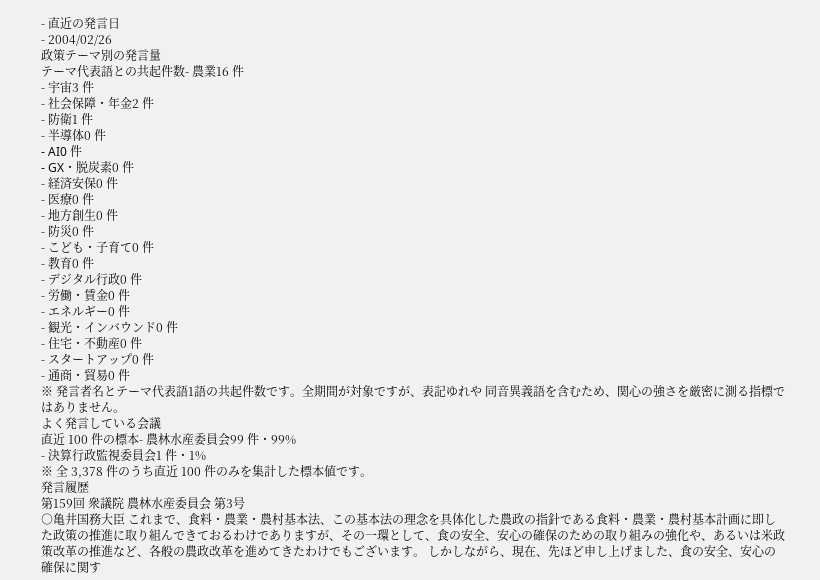- 直近の発言日
- 2004/02/26
政策テーマ別の発言量
テーマ代表語との共起件数- 農業16 件
- 宇宙3 件
- 社会保障・年金2 件
- 防衛1 件
- 半導体0 件
- AI0 件
- GX・脱炭素0 件
- 経済安保0 件
- 医療0 件
- 地方創生0 件
- 防災0 件
- こども・子育て0 件
- 教育0 件
- デジタル行政0 件
- 労働・賃金0 件
- エネルギー0 件
- 観光・インバウンド0 件
- 住宅・不動産0 件
- スタートアップ0 件
- 通商・貿易0 件
※ 発言者名とテーマ代表語1語の共起件数です。全期間が対象ですが、表記ゆれや 同音異義語を含むため、関心の強さを厳密に測る指標ではありません。
よく発言している会議
直近 100 件の標本- 農林水産委員会99 件・99%
- 決算行政監視委員会1 件・1%
※ 全 3,378 件のうち直近 100 件のみを集計した標本値です。
発言履歴
第159回 衆議院 農林水産委員会 第3号
○亀井国務大臣 これまで、食料・農業・農村基本法、この基本法の理念を具体化した農政の指針である食料・農業・農村基本計画に即した政策の推進に取り組んできておるわけでありますが、その一環として、食の安全、安心の確保のための取り組みの強化や、あるいは米政策改革の推進など、各般の農政改革を進めてきたわけでもございます。 しかしながら、現在、先ほど申し上げました、食の安全、安心の確保に関す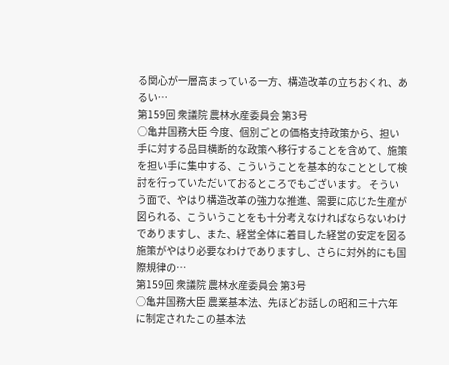る関心が一層高まっている一方、構造改革の立ちおくれ、あるい…
第159回 衆議院 農林水産委員会 第3号
○亀井国務大臣 今度、個別ごとの価格支持政策から、担い手に対する品目横断的な政策へ移行することを含めて、施策を担い手に集中する、こういうことを基本的なこととして検討を行っていただいておるところでもございます。 そういう面で、やはり構造改革の強力な推進、需要に応じた生産が図られる、こういうことをも十分考えなければならないわけでありますし、また、経営全体に着目した経営の安定を図る施策がやはり必要なわけでありますし、さらに対外的にも国際規律の…
第159回 衆議院 農林水産委員会 第3号
○亀井国務大臣 農業基本法、先ほどお話しの昭和三十六年に制定されたこの基本法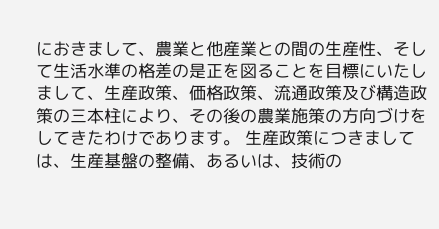におきまして、農業と他産業との間の生産性、そして生活水準の格差の是正を図ることを目標にいたしまして、生産政策、価格政策、流通政策及び構造政策の三本柱により、その後の農業施策の方向づけをしてきたわけであります。 生産政策につきましては、生産基盤の整備、あるいは、技術の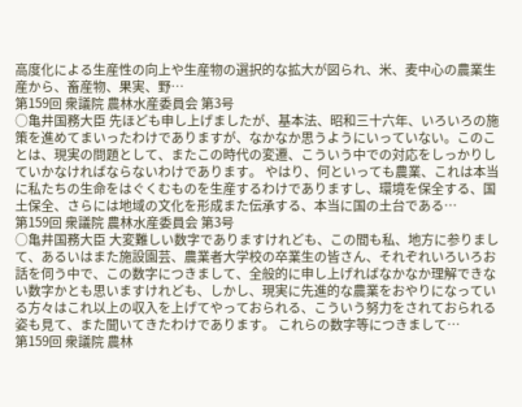高度化による生産性の向上や生産物の選択的な拡大が図られ、米、麦中心の農業生産から、畜産物、果実、野…
第159回 衆議院 農林水産委員会 第3号
○亀井国務大臣 先ほども申し上げましたが、基本法、昭和三十六年、いろいろの施策を進めてまいったわけでありますが、なかなか思うようにいっていない。このことは、現実の問題として、またこの時代の変遷、こういう中での対応をしっかりしていかなければならないわけであります。 やはり、何といっても農業、これは本当に私たちの生命をはぐくむものを生産するわけでありますし、環境を保全する、国土保全、さらには地域の文化を形成また伝承する、本当に国の土台である…
第159回 衆議院 農林水産委員会 第3号
○亀井国務大臣 大変難しい数字でありますけれども、この間も私、地方に参りまして、あるいはまた施設園芸、農業者大学校の卒業生の皆さん、それぞれいろいろお話を伺う中で、この数字につきまして、全般的に申し上げればなかなか理解できない数字かとも思いますけれども、しかし、現実に先進的な農業をおやりになっている方々はこれ以上の収入を上げてやっておられる、こういう努力をされておられる姿も見て、また聞いてきたわけであります。 これらの数字等につきまして…
第159回 衆議院 農林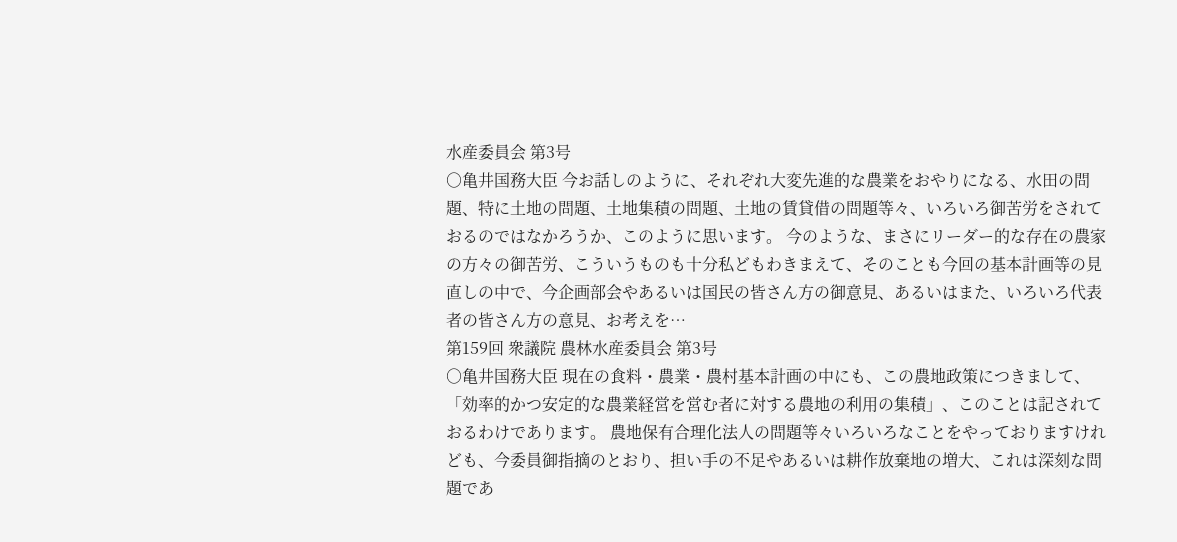水産委員会 第3号
○亀井国務大臣 今お話しのように、それぞれ大変先進的な農業をおやりになる、水田の問題、特に土地の問題、土地集積の問題、土地の賃貸借の問題等々、いろいろ御苦労をされておるのではなかろうか、このように思います。 今のような、まさにリーダー的な存在の農家の方々の御苦労、こういうものも十分私どもわきまえて、そのことも今回の基本計画等の見直しの中で、今企画部会やあるいは国民の皆さん方の御意見、あるいはまた、いろいろ代表者の皆さん方の意見、お考えを…
第159回 衆議院 農林水産委員会 第3号
○亀井国務大臣 現在の食料・農業・農村基本計画の中にも、この農地政策につきまして、「効率的かつ安定的な農業経営を営む者に対する農地の利用の集積」、このことは記されておるわけであります。 農地保有合理化法人の問題等々いろいろなことをやっておりますけれども、今委員御指摘のとおり、担い手の不足やあるいは耕作放棄地の増大、これは深刻な問題であ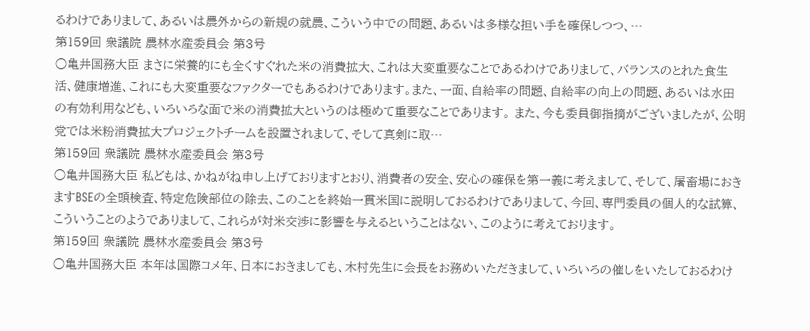るわけでありまして、あるいは農外からの新規の就農、こういう中での問題、あるいは多様な担い手を確保しつつ、…
第159回 衆議院 農林水産委員会 第3号
○亀井国務大臣 まさに栄養的にも全くすぐれた米の消費拡大、これは大変重要なことであるわけでありまして、バランスのとれた食生活、健康増進、これにも大変重要なファクターでもあるわけであります。また、一面、自給率の問題、自給率の向上の問題、あるいは水田の有効利用なども、いろいろな面で米の消費拡大というのは極めて重要なことであります。 また、今も委員御指摘がございましたが、公明党では米粉消費拡大プロジェクトチームを設置されまして、そして真剣に取…
第159回 衆議院 農林水産委員会 第3号
○亀井国務大臣 私どもは、かねがね申し上げておりますとおり、消費者の安全、安心の確保を第一義に考えまして、そして、屠畜場におきますBSEの全頭検査、特定危険部位の除去、このことを終始一貫米国に説明しておるわけでありまして、今回、専門委員の個人的な試算、こういうことのようでありまして、これらが対米交渉に影響を与えるということはない、このように考えております。
第159回 衆議院 農林水産委員会 第3号
○亀井国務大臣 本年は国際コメ年、日本におきましても、木村先生に会長をお務めいただきまして、いろいろの催しをいたしておるわけ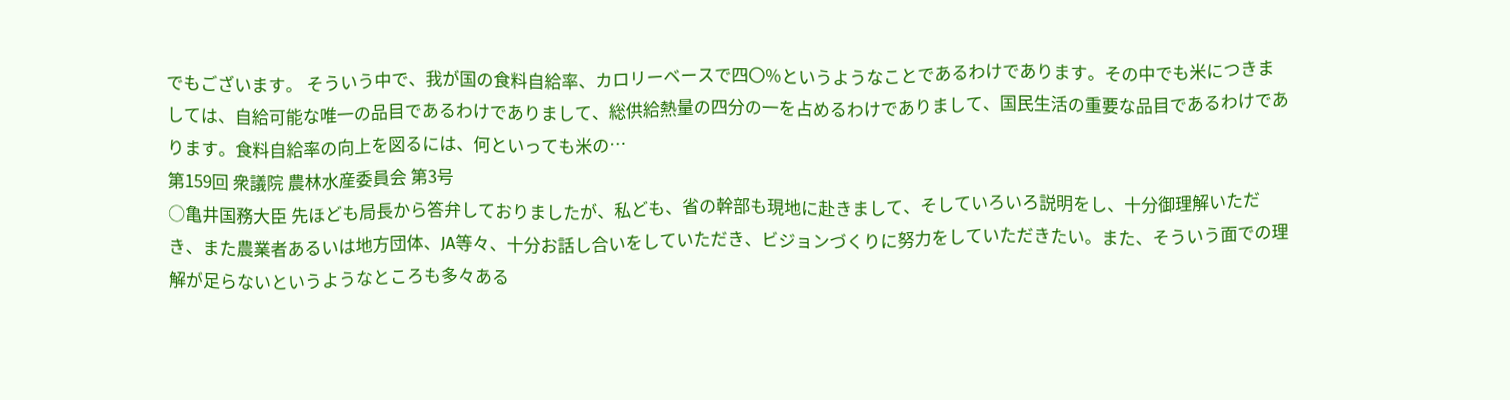でもございます。 そういう中で、我が国の食料自給率、カロリーベースで四〇%というようなことであるわけであります。その中でも米につきましては、自給可能な唯一の品目であるわけでありまして、総供給熱量の四分の一を占めるわけでありまして、国民生活の重要な品目であるわけであります。食料自給率の向上を図るには、何といっても米の…
第159回 衆議院 農林水産委員会 第3号
○亀井国務大臣 先ほども局長から答弁しておりましたが、私ども、省の幹部も現地に赴きまして、そしていろいろ説明をし、十分御理解いただき、また農業者あるいは地方団体、JA等々、十分お話し合いをしていただき、ビジョンづくりに努力をしていただきたい。また、そういう面での理解が足らないというようなところも多々ある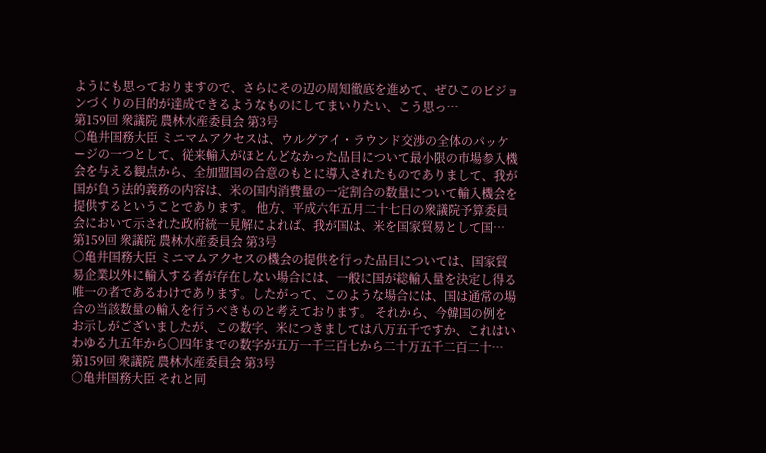ようにも思っておりますので、さらにその辺の周知徹底を進めて、ぜひこのビジョンづくりの目的が達成できるようなものにしてまいりたい、こう思っ…
第159回 衆議院 農林水産委員会 第3号
○亀井国務大臣 ミニマムアクセスは、ウルグアイ・ラウンド交渉の全体のパッケージの一つとして、従来輸入がほとんどなかった品目について最小限の市場参入機会を与える観点から、全加盟国の合意のもとに導入されたものでありまして、我が国が負う法的義務の内容は、米の国内消費量の一定割合の数量について輸入機会を提供するということであります。 他方、平成六年五月二十七日の衆議院予算委員会において示された政府統一見解によれば、我が国は、米を国家貿易として国…
第159回 衆議院 農林水産委員会 第3号
○亀井国務大臣 ミニマムアクセスの機会の提供を行った品目については、国家貿易企業以外に輸入する者が存在しない場合には、一般に国が総輸入量を決定し得る唯一の者であるわけであります。したがって、このような場合には、国は通常の場合の当該数量の輸入を行うべきものと考えております。 それから、今韓国の例をお示しがございましたが、この数字、米につきましては八万五千ですか、これはいわゆる九五年から〇四年までの数字が五万一千三百七から二十万五千二百二十…
第159回 衆議院 農林水産委員会 第3号
○亀井国務大臣 それと同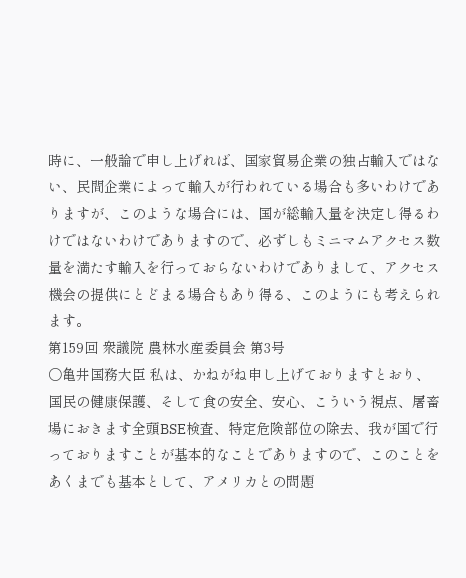時に、一般論で申し上げれば、国家貿易企業の独占輸入ではない、民間企業によって輸入が行われている場合も多いわけでありますが、このような場合には、国が総輸入量を決定し得るわけではないわけでありますので、必ずしもミニマムアクセス数量を満たす輸入を行っておらないわけでありまして、アクセス機会の提供にとどまる場合もあり得る、このようにも考えられます。
第159回 衆議院 農林水産委員会 第3号
○亀井国務大臣 私は、かねがね申し上げておりますとおり、国民の健康保護、そして食の安全、安心、こういう視点、屠畜場におきます全頭BSE検査、特定危険部位の除去、我が国で行っておりますことが基本的なことでありますので、このことをあくまでも基本として、アメリカとの問題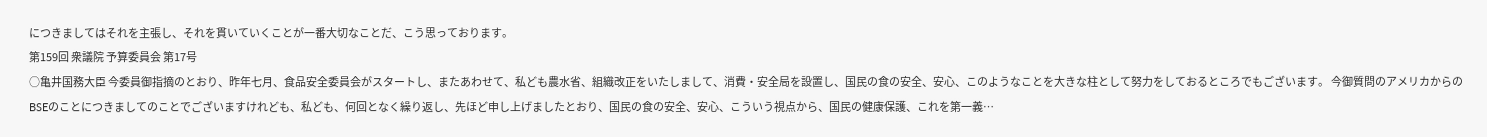につきましてはそれを主張し、それを貫いていくことが一番大切なことだ、こう思っております。
第159回 衆議院 予算委員会 第17号
○亀井国務大臣 今委員御指摘のとおり、昨年七月、食品安全委員会がスタートし、またあわせて、私ども農水省、組織改正をいたしまして、消費・安全局を設置し、国民の食の安全、安心、このようなことを大きな柱として努力をしておるところでもございます。 今御質問のアメリカからのBSEのことにつきましてのことでございますけれども、私ども、何回となく繰り返し、先ほど申し上げましたとおり、国民の食の安全、安心、こういう視点から、国民の健康保護、これを第一義…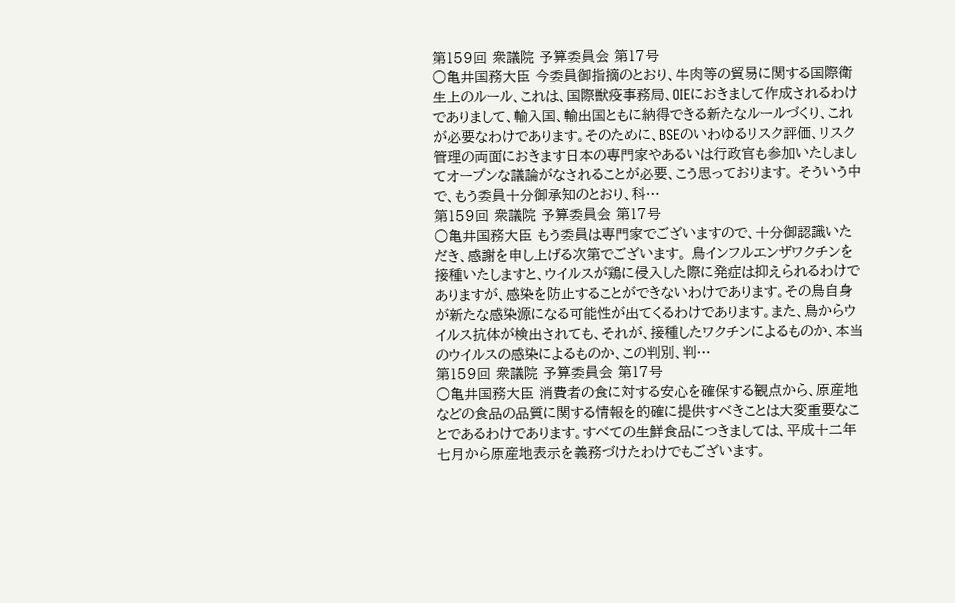第159回 衆議院 予算委員会 第17号
○亀井国務大臣 今委員御指摘のとおり、牛肉等の貿易に関する国際衛生上のルール、これは、国際獣疫事務局、OIEにおきまして作成されるわけでありまして、輸入国、輸出国ともに納得できる新たなルールづくり、これが必要なわけであります。そのために、BSEのいわゆるリスク評価、リスク管理の両面におきます日本の専門家やあるいは行政官も参加いたしましてオープンな議論がなされることが必要、こう思っております。 そういう中で、もう委員十分御承知のとおり、科…
第159回 衆議院 予算委員会 第17号
○亀井国務大臣 もう委員は専門家でございますので、十分御認識いただき、感謝を申し上げる次第でございます。 鳥インフルエンザワクチンを接種いたしますと、ウイルスが鶏に侵入した際に発症は抑えられるわけでありますが、感染を防止することができないわけであります。その鳥自身が新たな感染源になる可能性が出てくるわけであります。また、鳥からウイルス抗体が検出されても、それが、接種したワクチンによるものか、本当のウイルスの感染によるものか、この判別、判…
第159回 衆議院 予算委員会 第17号
○亀井国務大臣 消費者の食に対する安心を確保する観点から、原産地などの食品の品質に関する情報を的確に提供すべきことは大変重要なことであるわけであります。すべての生鮮食品につきましては、平成十二年七月から原産地表示を義務づけたわけでもございます。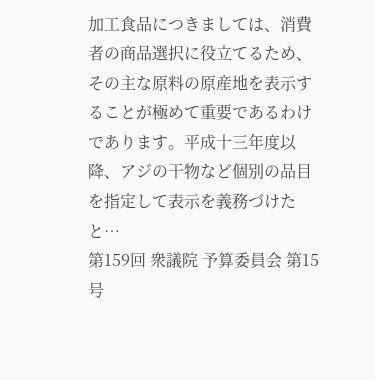加工食品につきましては、消費者の商品選択に役立てるため、その主な原料の原産地を表示することが極めて重要であるわけであります。平成十三年度以降、アジの干物など個別の品目を指定して表示を義務づけたと…
第159回 衆議院 予算委員会 第15号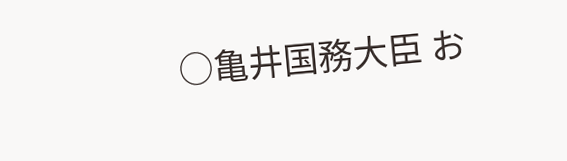○亀井国務大臣 お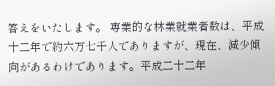答えをいたします。 専業的な林業就業者数は、平成十二年で約六万七千人でありますが、現在、減少傾向があるわけであります。平成二十二年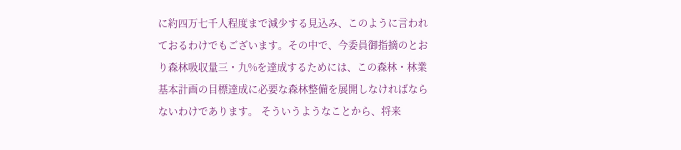に約四万七千人程度まで減少する見込み、このように言われておるわけでもございます。その中で、今委員御指摘のとおり森林吸収量三・九%を達成するためには、この森林・林業基本計画の目標達成に必要な森林整備を展開しなければならないわけであります。 そういうようなことから、将来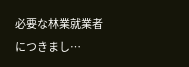必要な林業就業者につきまし…